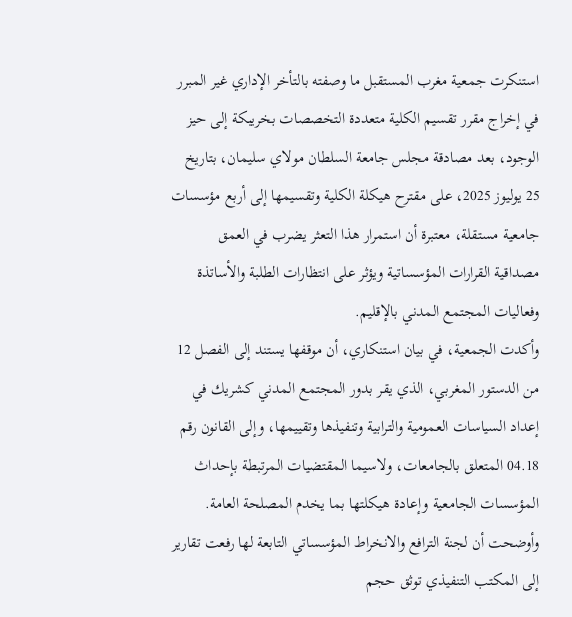استنكرت جمعية مغرب المستقبل ما وصفته بالتأخر الإداري غير المبرر في إخراج مقرر تقسيم الكلية متعددة التخصصات بخريبكة إلى حيز الوجود، بعد مصادقة مجلس جامعة السلطان مولاي سليمان، بتاريخ 25 يوليوز 2025، على مقترح هيكلة الكلية وتقسيمها إلى أربع مؤسسات جامعية مستقلة، معتبرة أن استمرار هذا التعثر يضرب في العمق مصداقية القرارات المؤسساتية ويؤثر على انتظارات الطلبة والأساتذة وفعاليات المجتمع المدني بالإقليم.
وأكدت الجمعية، في بيان استنكاري، أن موقفها يستند إلى الفصل 12 من الدستور المغربي، الذي يقر بدور المجتمع المدني كشريك في إعداد السياسات العمومية والترابية وتنفيذها وتقييمها، وإلى القانون رقم 04.18 المتعلق بالجامعات، ولاسيما المقتضيات المرتبطة بإحداث المؤسسات الجامعية وإعادة هيكلتها بما يخدم المصلحة العامة. وأوضحت أن لجنة الترافع والانخراط المؤسساتي التابعة لها رفعت تقارير إلى المكتب التنفيذي توثق حجم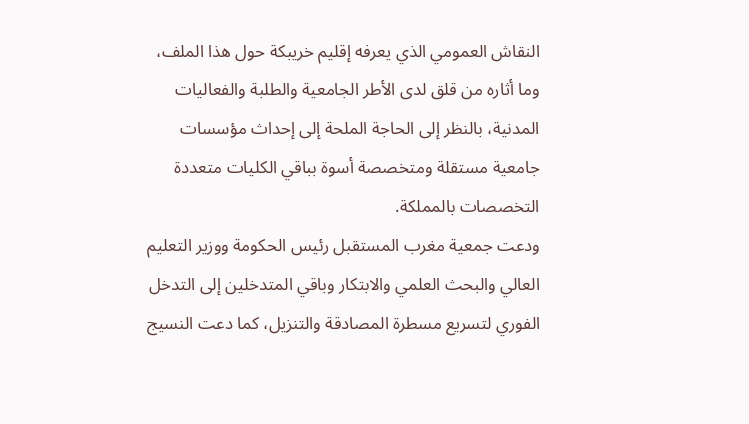النقاش العمومي الذي يعرفه إقليم خريبكة حول هذا الملف، وما أثاره من قلق لدى الأطر الجامعية والطلبة والفعاليات المدنية، بالنظر إلى الحاجة الملحة إلى إحداث مؤسسات جامعية مستقلة ومتخصصة أسوة بباقي الكليات متعددة التخصصات بالمملكة.
ودعت جمعية مغرب المستقبل رئيس الحكومة ووزير التعليم العالي والبحث العلمي والابتكار وباقي المتدخلين إلى التدخل الفوري لتسريع مسطرة المصادقة والتنزيل، كما دعت النسيج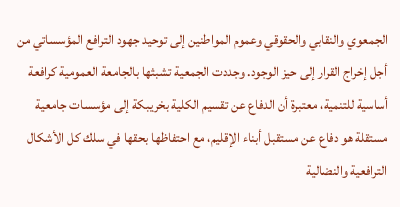الجمعوي والنقابي والحقوقي وعموم المواطنين إلى توحيد جهود الترافع المؤسساتي من أجل إخراج القرار إلى حيز الوجود. وجددت الجمعية تشبثها بالجامعة العمومية كرافعة أساسية للتنمية، معتبرة أن الدفاع عن تقسيم الكلية بخريبكة إلى مؤسسات جامعية مستقلة هو دفاع عن مستقبل أبناء الإقليم، مع احتفاظها بحقها في سلك كل الأشكال الترافعية والنضالية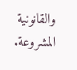والقانونية المشروعة.